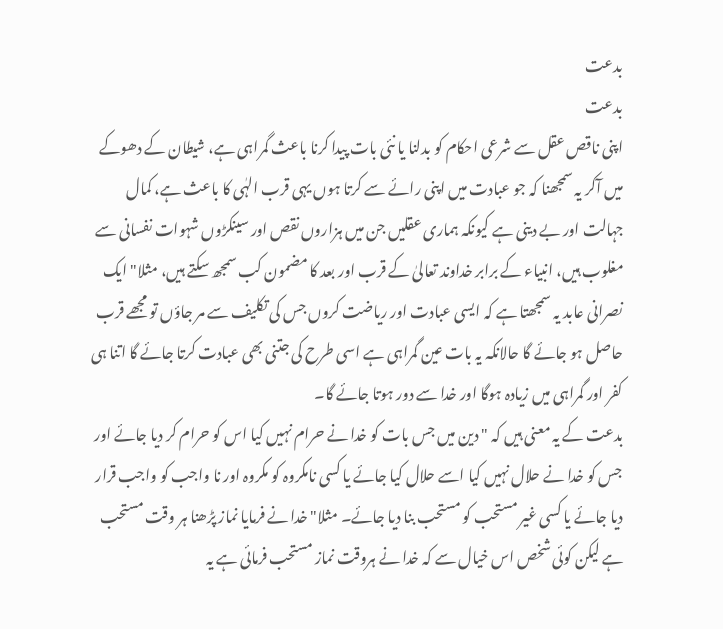بدعت
بدعت
اپنی ناقص عقل سے شرعی احکام کو بدلنا یا نئی بات پیدا کرنا باعث گمراہی ہے، شیطان کے دھوکے میں آکر یہ سمجھنا کہ جو عبادت میں اپنی رائے سے کرتا ہوں یہی قرب الہٰی کا باعث ہے، کمال جہالت اور بے دینی ہے کیونکہ ہماری عقلیں جن میں ہزاروں نقص اور سینکڑوں شہوات نفسانی سے مغلوب ہیں، انبیاء کے برابر خداوند تعالیٰ کے قرب اور بعد کا مضمون کب سمجھ سکتے ہیں، مثلا" ایک نصرانی عابد یہ سمجھتا ہے کہ ایسی عبادت اور ریاضت کروں جس کی تکلیف سے مر جاؤں تو مجھے قرب حاصل ہو جائے گا حالانکہ یہ بات عین گمراہی ہے اسی طرح کی جتنی بھی عبادت کرتا جائے گا اتنا ہی کفر اور گمراہی میں زیادہ ہوگا اور خدا سے دور ہوتا جائے گا۔
بدعت کے یہ معنی ہیں کہ " دین میں جس بات کو خدا نے حرام نہیں کیا اس کو حرام کر دیا جائے اور جس کو خدا نے حلال نہیں کیا اسے حلال کیا جائے یا کسی نامکروہ کو مکروہ اور نا واجب کو واجب قرار دیا جائے یا کسی غیر مستحب کو مستحب بنا دیا جائے۔ مثلا" خدا نے فرمایا نماز پڑھنا ہر وقت مستحب ہے لیکن کوئی شخص اس خیال سے کہ خدا نے ہروقت نماز مستحب فرمائی ہے یہ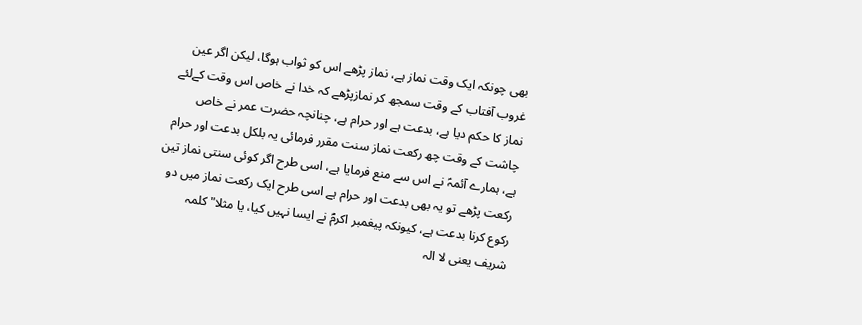بھی چونکہ ایک وقت نماز ہے، نماز پڑھے اس کو ثواب ہوگا، لیکن اگر عین غروب آفتاب کے وقت سمجھ کر نمازپڑھے کہ خدا نے خاص اس وقت کےلئے نماز کا حکم دیا ہے، بدعت ہے اور حرام ہے، چنانچہ حضرت عمر نے خاص چاشت کے وقت چھ رکعت نماز سنت مقرر فرمائی یہ بلکل بدعت اور حرام ہے، ہمارے آئمہؑ نے اس سے منع فرمایا ہے، اسی طرح اگر کوئی سنتی نماز تین رکعت پڑھے تو یہ بھی بدعت اور حرام ہے اسی طرح ایک رکعت نماز میں دو رکوع کرنا بدعت ہے، کیونکہ پیغمبر اکرمؐ نے ایسا نہیں کیا، یا مثلا" کلمہ شریف یعنی لا الہ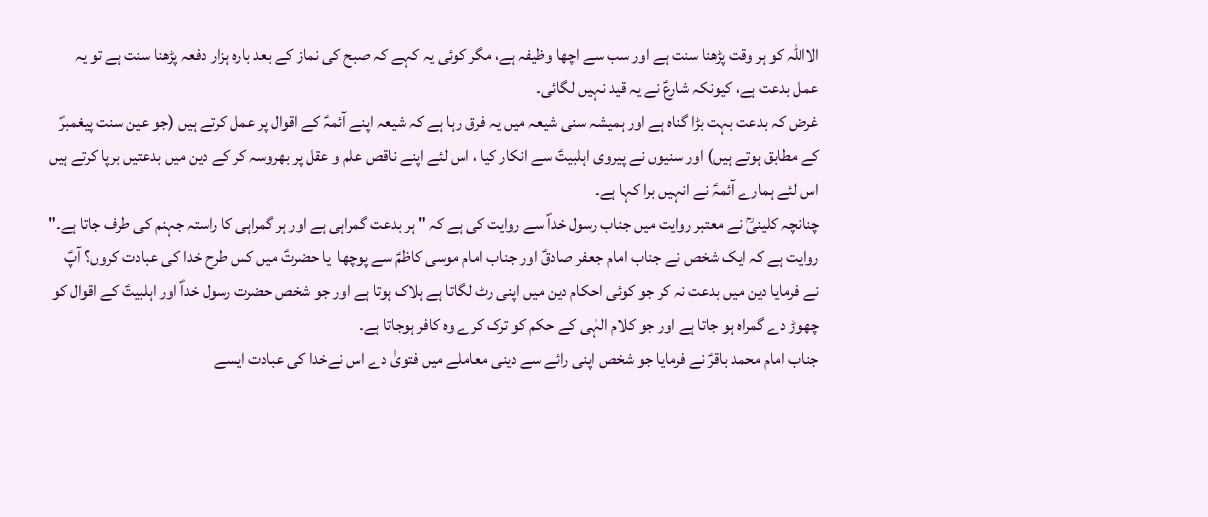الااللہ کو ہر وقت پڑھنا سنت ہے اور سب سے اچھا وظیفہ ہے، مگر کوئی یہ کہے کہ صبح کی نماز کے بعد بارہ ہزار دفعہ پڑھنا سنت ہے تو یہ عمل بدعت ہے، کیونکہ شارعؑ نے یہ قید نہیں لگائی۔
غرض کہ بدعت بہت بڑا گناہ ہے اور ہمیشہ سنی شیعہ میں یہ فرق رہا ہے کہ شیعہ اپنے آئمہؑ کے اقوال پر عمل کرتے ہیں (جو عین سنت پیغمبرؐ کے مطابق ہوتے ہیں) اور سنیوں نے پیروی اہلبیتؑ سے انکار کیا ، اس لئے اپنے ناقص علم و عقل پر بھروسہ کر کے دین میں بدعتیں برپا کرتے ہیں اس لئے ہمارے آئمہؑ نے انہیں برا کہا ہے۔
چنانچہ کلینیؒ نے معتبر روایت میں جناب رسول خداؐ سے روایت کی ہے کہ " ہر بدعت گمراہی ہے اور ہر گمراہی کا راستہ جہنم کی طرف جاتا ہے۔"
روایت ہے کہ ایک شخص نے جناب امام جعفر صادقؑ اور جناب امام موسی کاظمؑ سے پوچھا  یا حضرتؑ میں کس طرح خدا کی عبادت کروں؟ آپؑ نے فرمایا دین میں بدعت نہ کر جو کوئی احکام دین میں اپنی رٹ لگاتا ہے ہلاک ہوتا ہے اور جو شخص حضرت رسول خداؐ اور اہلبیتؑ کے اقوال کو چھوڑ دے گمراہ ہو جاتا ہے اور جو کلام الہٰی کے حکم کو ترک کرے وہ کافر ہوجاتا ہے۔
جناب امام محمد باقرؑ نے فرمایا جو شخص اپنی رائے سے دینی معاملے میں فتویٰ دے اس نےخدا کی عبادت ایسے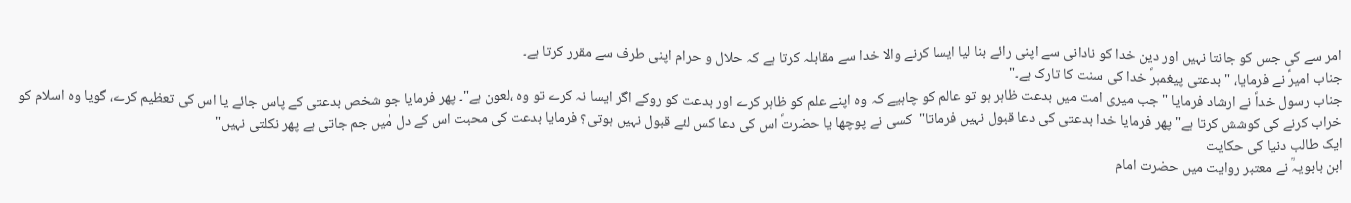امر سے کی جس کو جانتا نہیں اور دین خدا کو نادانی سے اپنی رائے بنا لیا ایسا کرنے والا خدا سے مقابلہ کرتا ہے کہ حلال و حرام اپنی طرف سے مقرر کرتا ہے۔
جناب امیرؑ نے فرمایا، " بدعتی پیغمبرؐ خدا کی سنت کا تارک ہے۔"
جناب رسول خداؐ نے ارشاد فرمایا " جب میری امت میں بدعت ظاہر ہو تو عالم کو چاہیے کہ وہ اپنے علم کو ظاہر کرے اور بدعت کو روکے اگر ایسا نہ کرے تو وہ ،لعون ہے"۔ پھر فرمایا جو شخص بدعتی کے پاس جائے یا اس کی تعظیم کرے، گویا وہ اسلام کو خراب کرنے کی کوشش کرتا ہے" پھر فرمایا خدا بدعتی کی دعا قبول نہیں فرماتا"  کسی نے پوچھا یا حضرتؐ اس کی دعا کس لئے قبول نہیں ہوتی؟ فرمایا بدعت کی محبت اس کے دل مٰیں جم جاتی ہے پھر نکلتی نہیں"
ایک طالب دنیا کی حکایت
ابن بابویہؒ نے معتبر روایت میں حضرت امام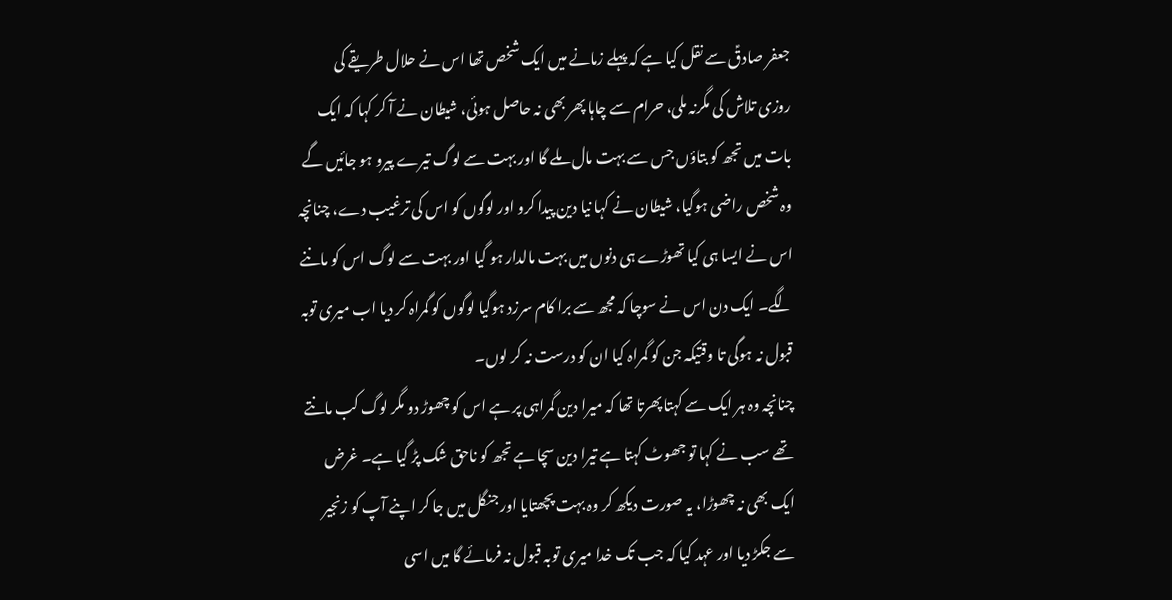جعفر صادقؑ سے نقل کیا ہے کہ پہلے زمانے میں ایک شخص تھا اس نے حلال طریقے کی روزی تلاش کی مگرنہ ملی، حرام سے چاہا پھر بھی نہ حاصل ہوئی، شیطان نے آ کر کہا کہ ایک بات میں تجھ کو بتاؤں جس سے بہت مال ملے گا اور بہت سے لوگ تیرے پیرو ہو جائیں گے وہ شخص راضی ہوگیا، شیطان نے کہا نیا دین پیدا کرو اور لوگوں کو اس کی ترغیب دے، چنانچہ اس نے ایسا ہی کیا تھوڑے ہی دنوں میں بہت مالدار ہو گیا اور بہت سے لوگ اس کو ماننے لگے۔ ایک دن اس نے سوچا کہ مجھ سے برا کام سرزد ہوگیا لوگوں کو گمراہ کر دیا اب میری توبہ قبول نہ ہوگی تا وقتیکہ جن کو گمراہ کیا ان کو درست نہ کر لوں۔
چنانچہ وہ ہر ایک سے کہتا پھرتا تھا کہ میرا دین گمراہی پر ہے اس کو چھوڑ دو مگر لوگ کب مانتے تھے سب نے کہا تو جھوٹ کہتا ہے تیرا دین سچا ہے تجھ کو ناحق شک پڑ گیا ہے۔ غرض ایک بھی نہ چھوڑا، یہ صورت دیکھ کر وہ بہت پچھتایا اور جنگل میں جا کر اپنے آپ کو زنجیر سے جکڑ دیا اور عہد کیا کہ جب تک خدا میری توبہ قبول نہ فرمائے گا میں اسی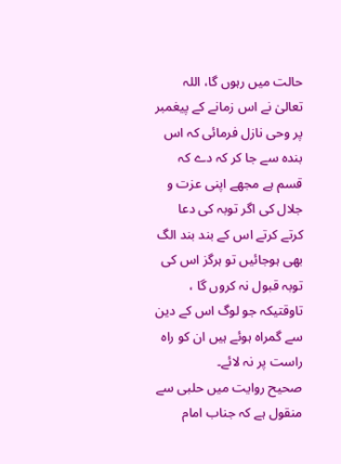حالت میں رہوں گا، اللہ تعالیٰ نے اس زمانے کے پیغمبر پر وحی نازل فرمائی کہ اس بندہ سے جا کر کہ دے کہ قسم ہے مجھے اپنی عزت و جلال کی اگر توبہ کی دعا کرتے کرتے اس کے بند بند الگ بھی ہوجائیں تو ہرگز اس کی توبہ قبول نہ کروں گا ، تاوقتیکہ جو لوگ اس کے دین سے گمراہ ہوئے ہیں ان کو راہ راست پر نہ لائے۔
صحیح روایت میں حلبی سے منقول ہے کہ جناب امام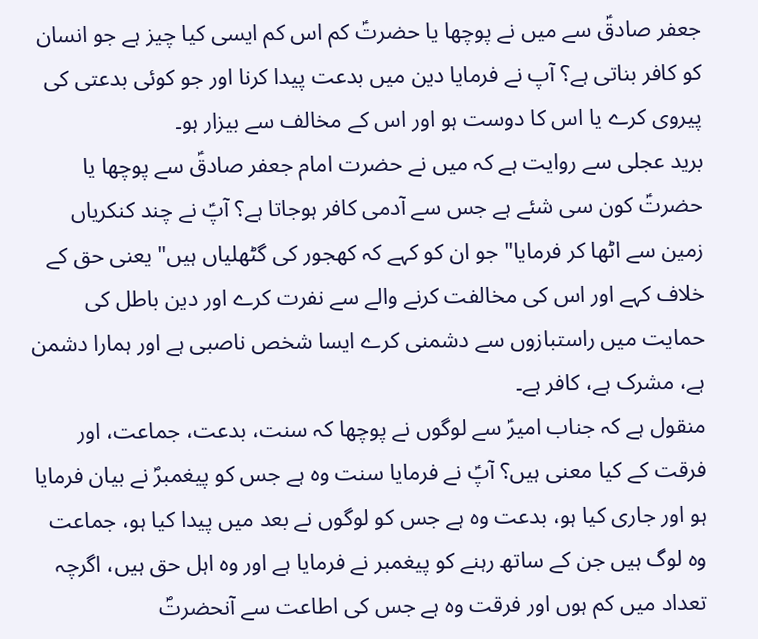جعفر صادقؑ سے میں نے پوچھا یا حضرتؑ کم اس کم ایسی کیا چیز ہے جو انسان کو کافر بناتی ہے؟ آپ نے فرمایا دین میں بدعت پیدا کرنا اور جو کوئی بدعتی کی پیروی کرے یا اس کا دوست ہو اور اس کے مخالف سے بیزار ہو۔
برید عجلی سے روایت ہے کہ میں نے حضرت امام جعفر صادقؑ سے پوچھا یا حضرتؑ کون سی شئے ہے جس سے آدمی کافر ہوجاتا ہے؟ آپؑ نے چند کنکریاں زمین سے اٹھا کر فرمایا" جو ان کو کہے کہ کھجور کی گٹھلیاں ہیں" یعنی حق کے خلاف کہے اور اس کی مخالفت کرنے والے سے نفرت کرے اور دین باطل کی حمایت میں راستبازوں سے دشمنی کرے ایسا شخص ناصبی ہے اور ہمارا دشمن ہے، مشرک ہے، کافر ہے۔
منقول ہے کہ جناب امیرؑ سے لوگوں نے پوچھا کہ سنت، بدعت، جماعت، اور فرقت کے کیا معنی ہیں؟ آپؑ نے فرمایا سنت وہ ہے جس کو پیغمبرؐ نے بیان فرمایا ہو اور جاری کیا ہو، بدعت وہ ہے جس کو لوگوں نے بعد میں پیدا کیا ہو، جماعت وہ لوگ ہیں جن کے ساتھ رہنے کو پیغمبر نے فرمایا ہے اور وہ اہل حق ہیں، اگرچہ تعداد میں کم ہوں اور فرقت وہ ہے جس کی اطاعت سے آنحضرتؐ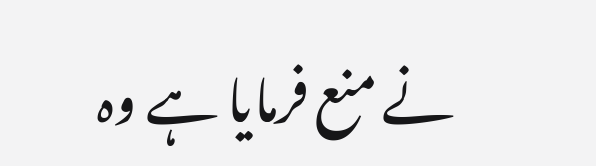نے منع فرمایا ہے وہ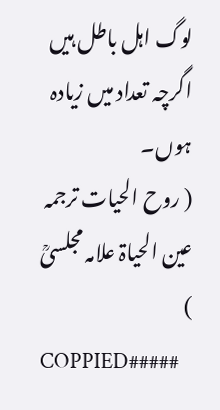لوگ اہل باطل ہیں اگرچہ تعداد میں زیادہ ہوں۔
( روح الحیات ترجمہ عین الحیاۃ علامہ مجلسیؒ )
COPPIED#####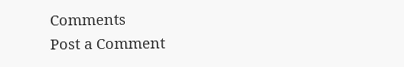Comments
Post a Comment